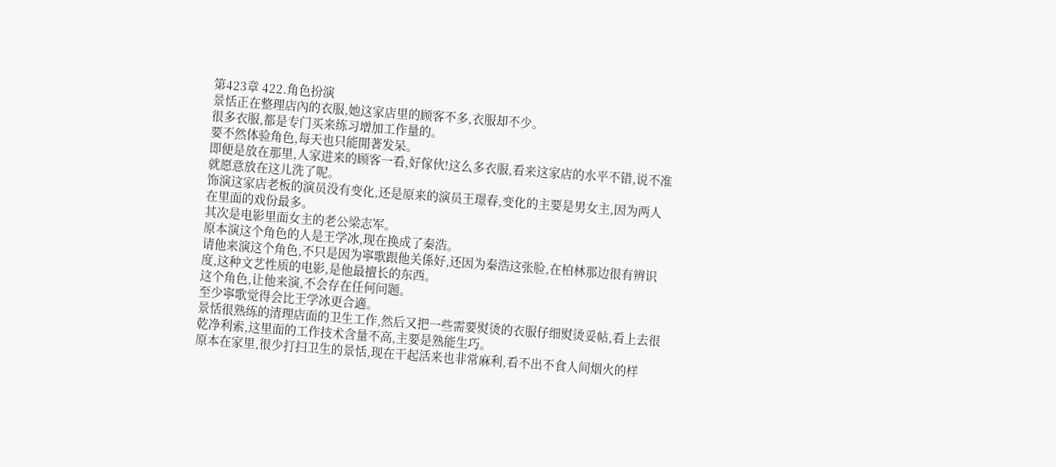第423章 422.角色扮演
景恬正在整理店內的衣服,她这家店里的顾客不多,衣服却不少。
很多衣服,都是专门买来练习增加工作量的。
要不然体验角色,每天也只能閒著发呆。
即便是放在那里,人家进来的顾客一看,好傢伙!这么多衣服,看来这家店的水平不错,说不准就愿意放在这儿洗了呢。
饰演这家店老板的演员没有变化,还是原来的演员王璟春,变化的主要是男女主,因为两人在里面的戏份最多。
其次是电影里面女主的老公梁志军。
原本演这个角色的人是王学冰,现在换成了秦浩。
请他来演这个角色,不只是因为寧歌跟他关係好,还因为秦浩这张脸,在柏林那边很有辨识度,这种文艺性质的电影,是他最擅长的东西。
这个角色,让他来演,不会存在任何问题。
至少寧歌觉得会比王学冰更合適。
景恬很熟练的清理店面的卫生工作,然后又把一些需要熨烫的衣服仔细熨烫妥帖,看上去很乾净利索,这里面的工作技术含量不高,主要是熟能生巧。
原本在家里,很少打扫卫生的景恬,现在干起活来也非常麻利,看不出不食人间烟火的样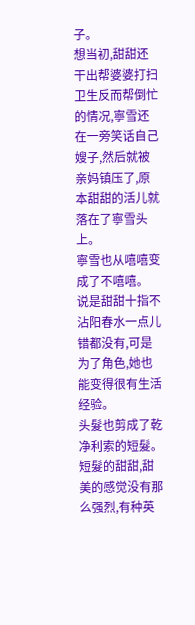子。
想当初,甜甜还干出帮婆婆打扫卫生反而帮倒忙的情况,寧雪还在一旁笑话自己嫂子,然后就被亲妈镇压了,原本甜甜的活儿就落在了寧雪头上。
寧雪也从嘻嘻变成了不嘻嘻。
说是甜甜十指不沾阳春水一点儿错都没有,可是为了角色,她也能变得很有生活经验。
头髮也剪成了乾净利索的短髮。
短髮的甜甜,甜美的感觉没有那么强烈,有种英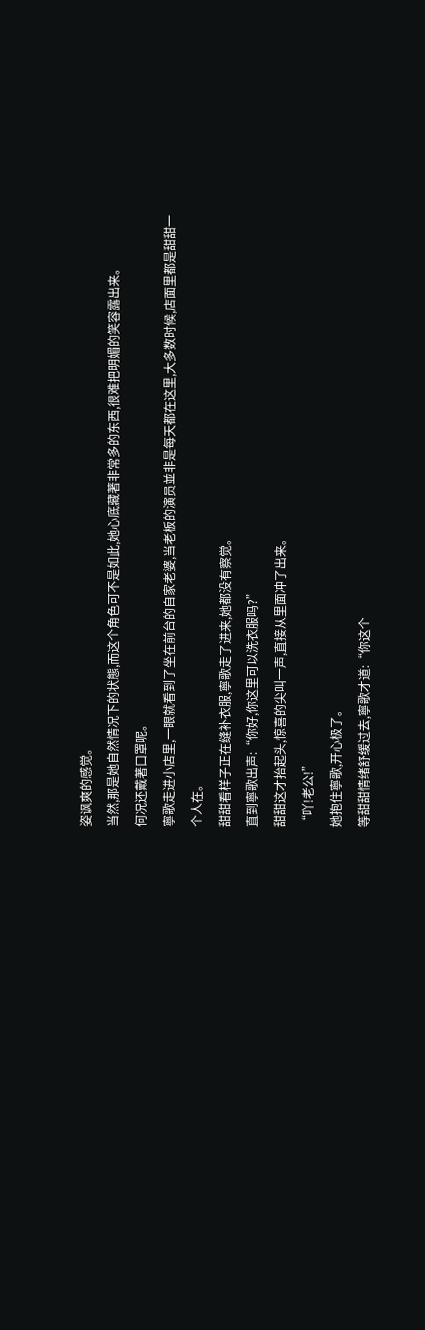姿讽爽的感觉。
当然,那是她自然情况下的状態,而这个角色可不是如此,她心底藏著非常多的东西,很难把明媚的笑容露出来。
何况还戴著口罩呢。
寧歌走进小店里,一眼就看到了坐在前台的自家老婆,当老板的演员並非是每天都在这里,大多数时候,店面里都是甜甜一个人在。
甜甜看样子正在缝补衣服,寧歌走了进来,她都没有察觉。
直到寧歌出声:“你好,你这里可以洗衣服吗?”
甜甜这才抬起头,惊喜的尖叫一声,直接从里面冲了出来。
“吖!老公!”
她抱住寧歌,开心极了。
等甜甜情绪舒缓过去,寧歌才道:“你这个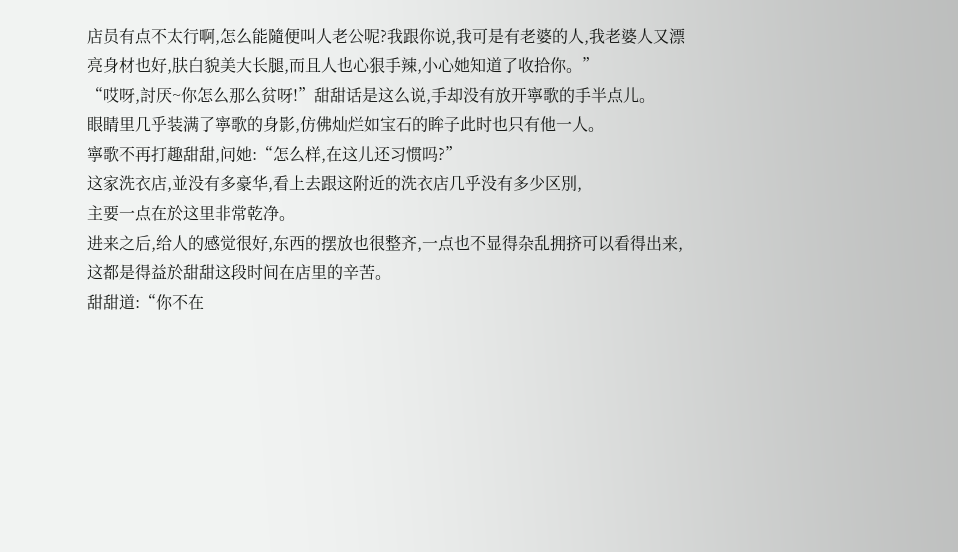店员有点不太行啊,怎么能隨便叫人老公呢?我跟你说,我可是有老婆的人,我老婆人又漂亮身材也好,肤白貌美大长腿,而且人也心狠手辣,小心她知道了收拾你。”
“哎呀,討厌~你怎么那么贫呀!”甜甜话是这么说,手却没有放开寧歌的手半点儿。
眼睛里几乎装满了寧歌的身影,仿佛灿烂如宝石的眸子此时也只有他一人。
寧歌不再打趣甜甜,问她:“怎么样,在这儿还习惯吗?”
这家洗衣店,並没有多豪华,看上去跟这附近的洗衣店几乎没有多少区別,
主要一点在於这里非常乾净。
进来之后,给人的感觉很好,东西的摆放也很整齐,一点也不显得杂乱拥挤可以看得出来,这都是得益於甜甜这段时间在店里的辛苦。
甜甜道:“你不在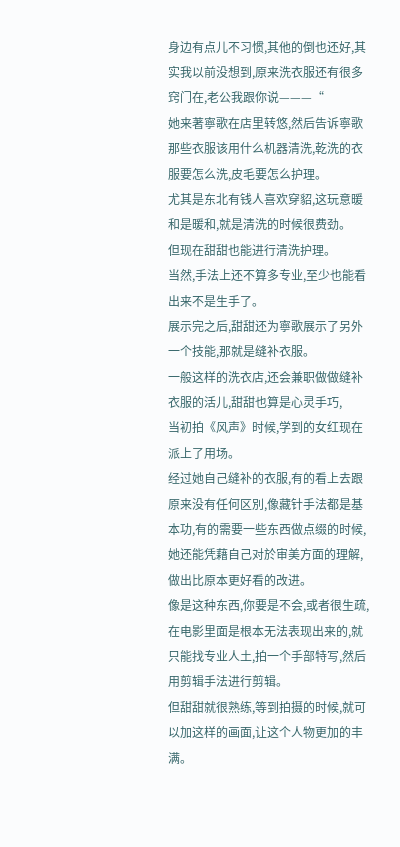身边有点儿不习惯,其他的倒也还好,其实我以前没想到,原来洗衣服还有很多窍门在,老公我跟你说———“
她来著寧歌在店里转悠,然后告诉寧歌那些衣服该用什么机器清洗,乾洗的衣服要怎么洗,皮毛要怎么护理。
尤其是东北有钱人喜欢穿貂,这玩意暖和是暖和,就是清洗的时候很费劲。
但现在甜甜也能进行清洗护理。
当然,手法上还不算多专业,至少也能看出来不是生手了。
展示完之后,甜甜还为寧歌展示了另外一个技能,那就是缝补衣服。
一般这样的洗衣店,还会兼职做做缝补衣服的活儿,甜甜也算是心灵手巧,
当初拍《风声》时候,学到的女红现在派上了用场。
经过她自己缝补的衣服,有的看上去跟原来没有任何区別,像藏针手法都是基本功,有的需要一些东西做点缀的时候,她还能凭藉自己对於审美方面的理解,做出比原本更好看的改进。
像是这种东西,你要是不会,或者很生疏,在电影里面是根本无法表现出来的,就只能找专业人土,拍一个手部特写,然后用剪辑手法进行剪辑。
但甜甜就很熟练,等到拍摄的时候,就可以加这样的画面,让这个人物更加的丰满。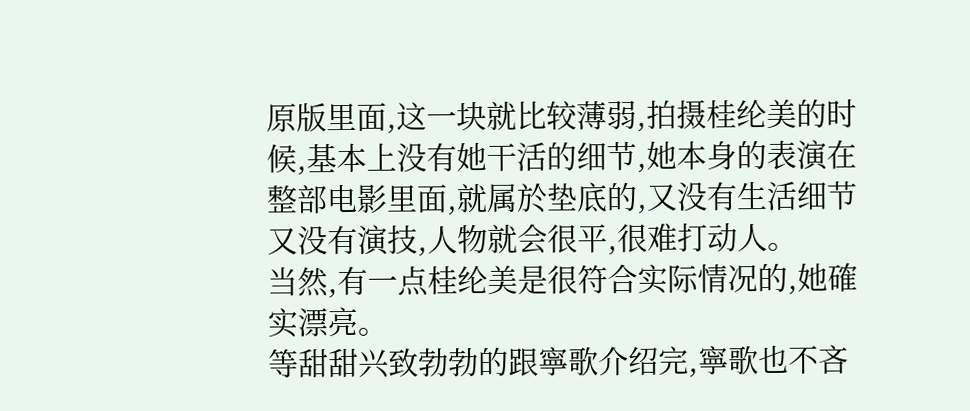原版里面,这一块就比较薄弱,拍摄桂纶美的时候,基本上没有她干活的细节,她本身的表演在整部电影里面,就属於垫底的,又没有生活细节又没有演技,人物就会很平,很难打动人。
当然,有一点桂纶美是很符合实际情况的,她確实漂亮。
等甜甜兴致勃勃的跟寧歌介绍完,寧歌也不吝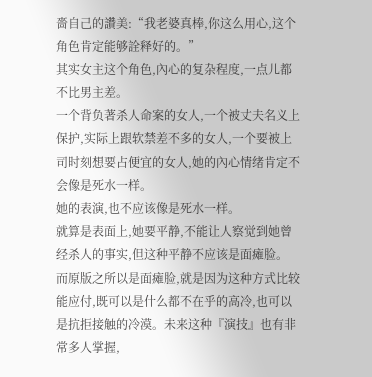嗇自己的讚美:“我老婆真棒,你这么用心,这个角色肯定能够詮释好的。”
其实女主这个角色,內心的复杂程度,一点儿都不比男主差。
一个背负著杀人命案的女人,一个被丈夫名义上保护,实际上跟软禁差不多的女人,一个要被上司时刻想要占便宜的女人,她的內心情绪肯定不会像是死水一样。
她的表演,也不应该像是死水一样。
就算是表面上,她要平静,不能让人察觉到她曾经杀人的事实,但这种平静不应该是面瘫脸。
而原版之所以是面瘫脸,就是因为这种方式比较能应付,既可以是什么都不在乎的高冷,也可以是抗拒接触的冷漠。未来这种『演技』也有非常多人掌握,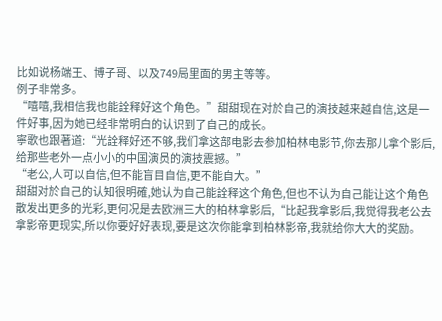比如说杨端王、博子哥、以及749局里面的男主等等。
例子非常多。
“嘻嘻,我相信我也能詮释好这个角色。”甜甜现在对於自己的演技越来越自信,这是一件好事,因为她已经非常明白的认识到了自己的成长。
寧歌也跟著道:“光詮释好还不够,我们拿这部电影去参加柏林电影节,你去那儿拿个影后,给那些老外一点小小的中国演员的演技震撼。”
“老公,人可以自信,但不能盲目自信,更不能自大。”
甜甜对於自己的认知很明確,她认为自己能詮释这个角色,但也不认为自己能让这个角色散发出更多的光彩,更何况是去欧洲三大的柏林拿影后,“比起我拿影后,我觉得我老公去拿影帝更现实,所以你要好好表现,要是这次你能拿到柏林影帝,我就给你大大的奖励。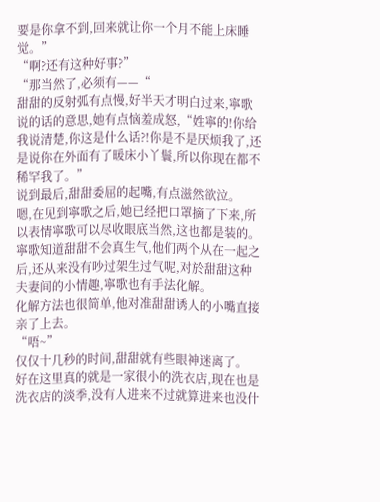要是你拿不到,回来就让你一个月不能上床睡觉。”
“啊?还有这种好事?”
“那当然了,必须有——“
甜甜的反射弧有点慢,好半天才明白过来,寧歌说的话的意思,她有点恼羞成怒,“姓寧的!你给我说清楚,你这是什么话?!你是不是厌烦我了,还是说你在外面有了暖床小丫鬟,所以你现在都不稀罕我了。”
说到最后,甜甜委屈的起嘴,有点滋然欲泣。
嗯,在见到寧歌之后,她已经把口罩摘了下来,所以表情寧歌可以尽收眼底当然,这也都是装的。
寧歌知道甜甜不会真生气,他们两个从在一起之后,还从来没有吵过架生过气呢,对於甜甜这种夫妻间的小情趣,寧歌也有手法化解。
化解方法也很简单,他对准甜甜诱人的小嘴直接亲了上去。
“唔~”
仅仅十几秒的时间,甜甜就有些眼神迷离了。
好在这里真的就是一家很小的洗衣店,现在也是洗衣店的淡季,没有人进来不过就算进来也没什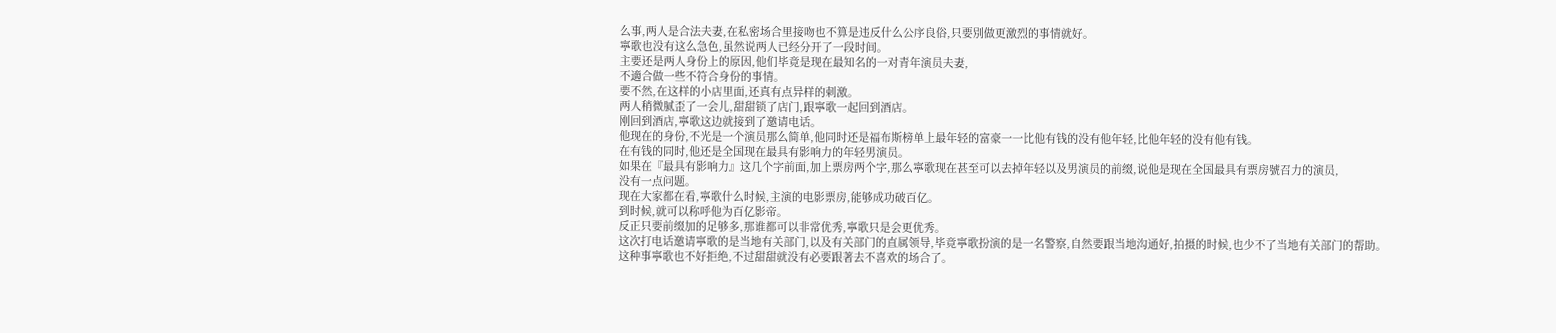么事,两人是合法夫妻,在私密场合里接吻也不算是违反什么公序良俗,只要別做更激烈的事情就好。
寧歌也没有这么急色,虽然说两人已经分开了一段时间。
主要还是两人身份上的原因,他们毕竟是现在最知名的一对青年演员夫妻,
不適合做一些不符合身份的事情。
要不然,在这样的小店里面,还真有点异样的刺激。
两人稍微腻歪了一会儿,甜甜锁了店门,跟寧歌一起回到酒店。
刚回到酒店,寧歌这边就接到了邀请电话。
他现在的身份,不光是一个演员那么简单,他同时还是福布斯榜单上最年轻的富豪一一比他有钱的没有他年轻,比他年轻的没有他有钱。
在有钱的同时,他还是全国现在最具有影响力的年轻男演员。
如果在『最具有影响力』这几个字前面,加上票房两个字,那么寧歌现在甚至可以去掉年轻以及男演员的前缀,说他是现在全国最具有票房號召力的演员,
没有一点问题。
现在大家都在看,寧歌什么时候,主演的电影票房,能够成功破百亿。
到时候,就可以称呼他为百亿影帝。
反正只要前缀加的足够多,那谁都可以非常优秀,寧歌只是会更优秀。
这次打电话邀请寧歌的是当地有关部门,以及有关部门的直属领导,毕竟寧歌扮演的是一名警察,自然要跟当地沟通好,拍摄的时候,也少不了当地有关部门的帮助。
这种事寧歌也不好拒绝,不过甜甜就没有必要跟著去不喜欢的场合了。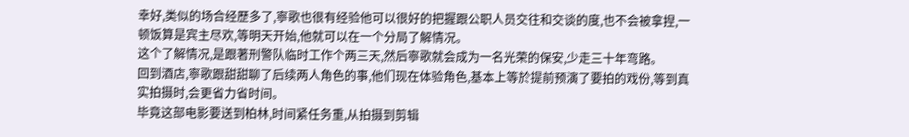幸好,类似的场合经歷多了,寧歌也很有经验他可以很好的把握跟公职人员交往和交谈的度,也不会被拿捏,一顿饭算是宾主尽欢,等明天开始,他就可以在一个分局了解情况。
这个了解情况,是跟著刑警队临时工作个两三天,然后寧歌就会成为一名光荣的保安,少走三十年弯路。
回到酒店,寧歌跟甜甜聊了后续两人角色的事,他们现在体验角色,基本上等於提前预演了要拍的戏份,等到真实拍摄时,会更省力省时间。
毕竟这部电影要送到柏林,时间紧任务重,从拍摄到剪辑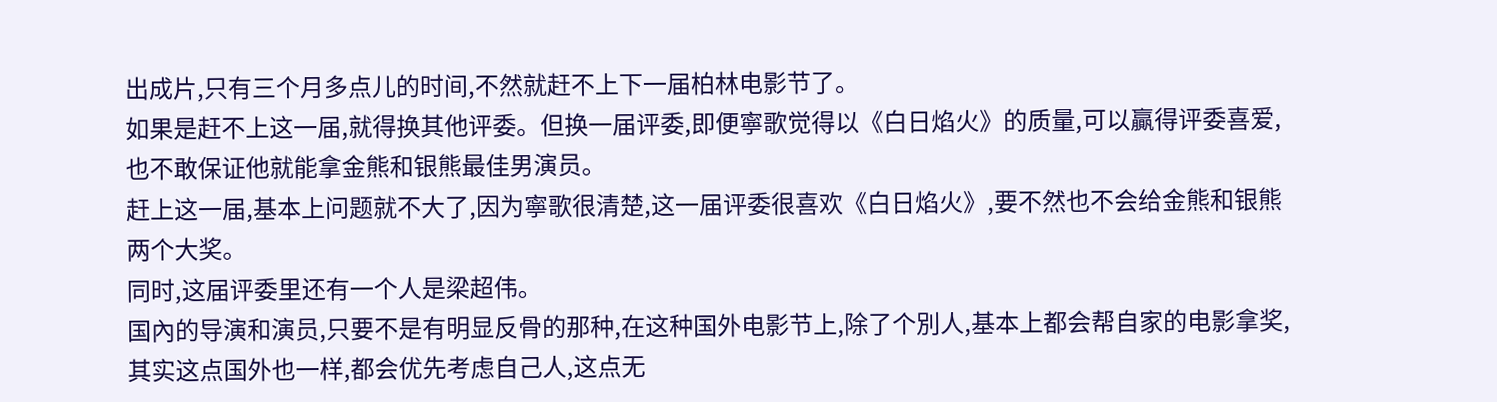出成片,只有三个月多点儿的时间,不然就赶不上下一届柏林电影节了。
如果是赶不上这一届,就得换其他评委。但换一届评委,即便寧歌觉得以《白日焰火》的质量,可以贏得评委喜爱,也不敢保证他就能拿金熊和银熊最佳男演员。
赶上这一届,基本上问题就不大了,因为寧歌很清楚,这一届评委很喜欢《白日焰火》,要不然也不会给金熊和银熊两个大奖。
同时,这届评委里还有一个人是梁超伟。
国內的导演和演员,只要不是有明显反骨的那种,在这种国外电影节上,除了个別人,基本上都会帮自家的电影拿奖,
其实这点国外也一样,都会优先考虑自己人,这点无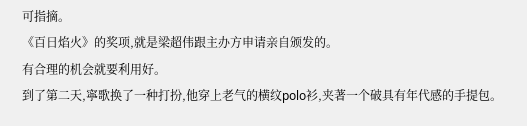可指摘。
《百日焰火》的奖项,就是梁超伟跟主办方申请亲自颁发的。
有合理的机会就要利用好。
到了第二天,寧歌换了一种打扮,他穿上老气的横纹polo衫,夹著一个破具有年代感的手提包。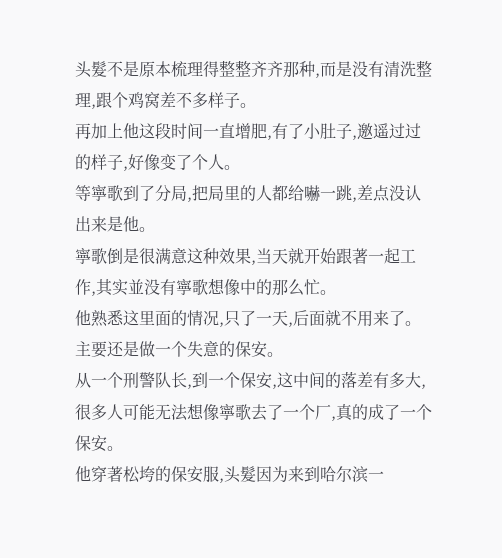头髮不是原本梳理得整整齐齐那种,而是没有清洗整理,跟个鸡窝差不多样子。
再加上他这段时间一直增肥,有了小肚子,邀遥过过的样子,好像变了个人。
等寧歌到了分局,把局里的人都给嚇一跳,差点没认出来是他。
寧歌倒是很满意这种效果,当天就开始跟著一起工作,其实並没有寧歌想像中的那么忙。
他熟悉这里面的情况,只了一天,后面就不用来了。
主要还是做一个失意的保安。
从一个刑警队长,到一个保安,这中间的落差有多大,很多人可能无法想像寧歌去了一个厂,真的成了一个保安。
他穿著松垮的保安服,头髮因为来到哈尔滨一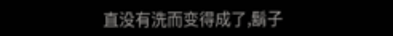直没有洗而变得成了,鬍子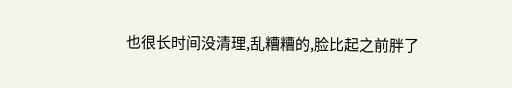也很长时间没清理,乱糟糟的,脸比起之前胖了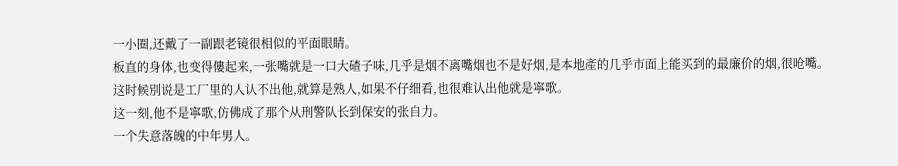一小圈,还戴了一副跟老镜很相似的平面眼睛。
板直的身体,也变得僂起来,一张嘴就是一口大碴子味,几乎是烟不离嘴烟也不是好烟,是本地產的几乎市面上能买到的最廉价的烟,很呛嘴。
这时候別说是工厂里的人认不出他,就算是熟人,如果不仔细看,也很难认出他就是寧歌。
这一刻,他不是寧歌,仿佛成了那个从刑警队长到保安的张自力。
一个失意落魄的中年男人。